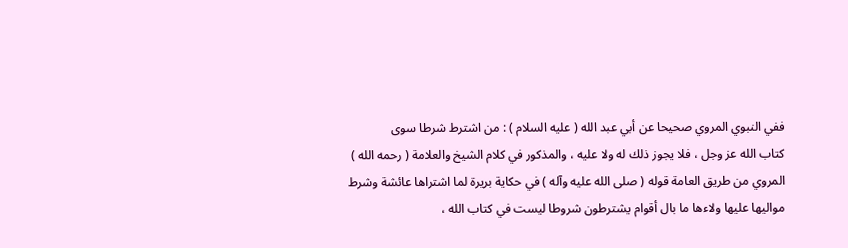ففي النبوي المروي صحيحا عن أبي عبد الله ( عليه السلام ) : من اشترط شرطا سوى
كتاب الله عز وجل ، فلا يجوز ذلك له ولا عليه ، والمذكور في كلام الشيخ والعلامة ( رحمه الله )
المروي من طريق العامة قوله ( صلى الله عليه وآله ) في حكاية بريرة لما اشتراها عائشة وشرط
مواليها عليها ولاءها ما بال أقوام يشترطون شروطا ليست في كتاب الله ،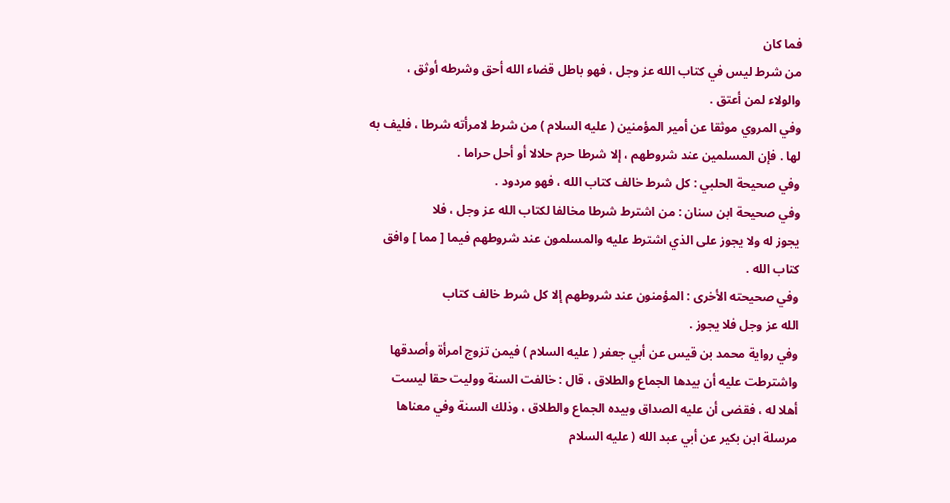فما كان
من شرط ليس في كتاب الله عز وجل ، فهو باطل قضاء الله أحق وشرطه أوثق ،
والولاء لمن أعتق .
وفي المروي موثقا عن أمير المؤمنين ( عليه السلام ) من شرط لامرأته شرطا ، فليف به
لها . فإن المسلمين عند شروطهم ، إلا شرطا حرم حلالا أو أحل حراما .
وفي صحيحة الحلبي : كل شرط خالف كتاب الله ، فهو مردود .
وفي صحيحة ابن سنان : من اشترط شرطا مخالفا لكتاب الله عز وجل ، فلا
يجوز له ولا يجوز على الذي اشترط عليه والمسلمون عند شروطهم فيما [ مما ] وافق
كتاب الله .
وفي صحيحته الأخرى : المؤمنون عند شروطهم إلا كل شرط خالف كتاب
الله عز وجل فلا يجوز .
وفي رواية محمد بن قيس عن أبي جعفر ( عليه السلام ) فيمن تزوج امرأة وأصدقها
واشترطت عليه أن بيدها الجماع والطلاق ، قال : خالفت السنة ووليت حقا ليست
أهلا له ، فقضى أن عليه الصداق وبيده الجماع والطلاق ، وذلك السنة وفي معناها
مرسلة ابن بكير عن أبي عبد الله ( عليه السلام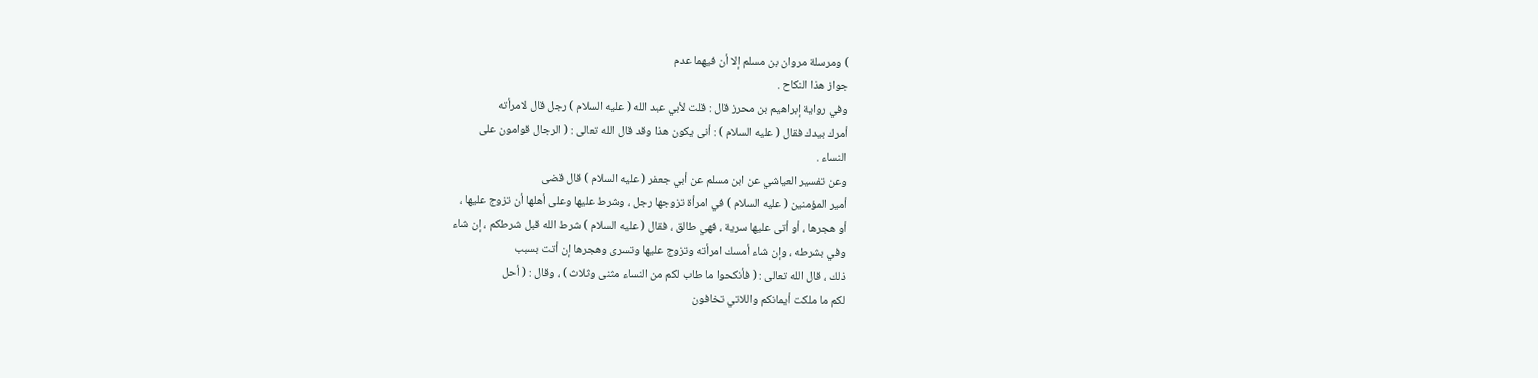) ومرسلة مروان بن مسلم إلا أن فيهما عدم
جواز هذا النكاح .
وفي رواية إبراهيم بن محرز قال : قلت لأبي عبد الله ( عليه السلام ) رجل قال لامرأته
أمرك بيدك فقال ( عليه السلام ) : أنى يكون هذا وقد قال الله تعالى : ( الرجال قوامون على
النساء .
وعن تفسير العياشي عن ابن مسلم عن أبي جعفر ( عليه السلام ) قال قضى
أمير المؤمنين ( عليه السلام ) في امرأة تزوجها رجل ، وشرط عليها وعلى أهلها أن تزوج عليها ،
أو هجرها ، أو أتى عليها سرية ، فهي طالق ، فقال ( عليه السلام ) شرط الله قبل شرطكم ، إن شاء
وفي بشرطه ، وإن شاء أمسك امرأته وتزوج عليها وتسرى وهجرها إن أتت بسبب
ذلك ، قال الله تعالى : ( فأنكحوا ما طاب لكم من النساء مثنى وثلاث ) ، وقال : ( أحل
لكم ما ملكت أيمانكم واللاتي تخافون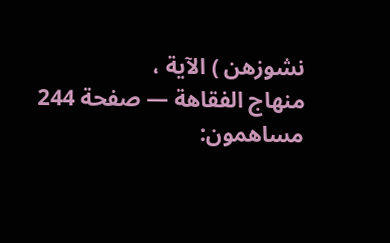نشوزهن ) الآية ،
منهاج الفقاهة — صفحة 244
مساهمون: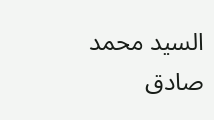السيد محمد صادق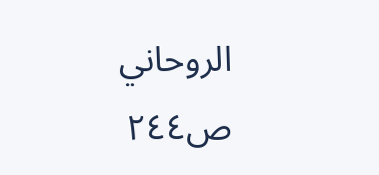الروحاني
ص٢٤٤